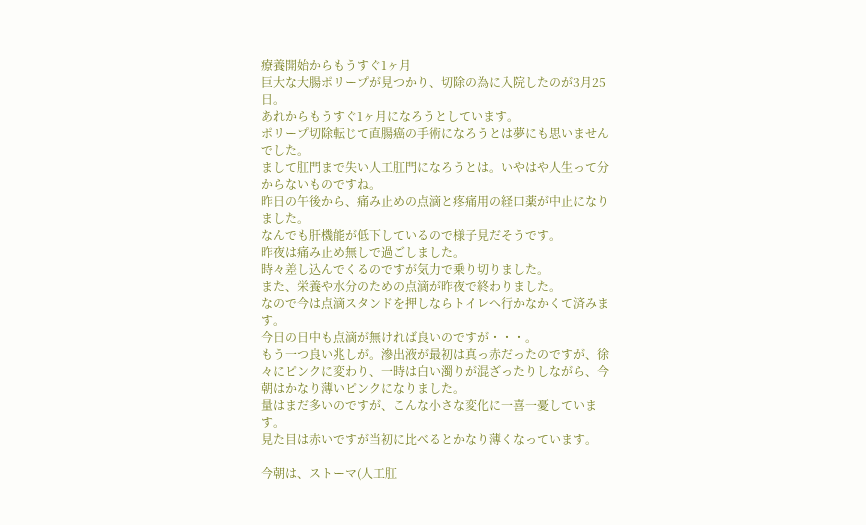療養開始からもうすぐ1ヶ月
巨大な大腸ポリープが見つかり、切除の為に入院したのが3月25日。
あれからもうすぐ1ヶ月になろうとしています。
ポリープ切除転じて直腸癌の手術になろうとは夢にも思いませんでした。
まして肛門まで失い人工肛門になろうとは。いやはや人生って分からないものですね。
昨日の午後から、痛み止めの点滴と疼痛用の経口薬が中止になりました。
なんでも肝機能が低下しているので様子見だそうです。
昨夜は痛み止め無しで過ごしました。
時々差し込んでくるのですが気力で乗り切りました。
また、栄養や水分のための点滴が昨夜で終わりました。
なので今は点滴スタンドを押しならトイレへ行かなかくて済みます。
今日の日中も点滴が無ければ良いのですが・・・。
もう一つ良い兆しが。滲出液が最初は真っ赤だったのですが、徐々にピンクに変わり、一時は白い濁りが混ざったりしながら、今朝はかなり薄いピンクになりました。
量はまだ多いのですが、こんな小さな変化に一喜一憂しています。
見た目は赤いですが当初に比べるとかなり薄くなっています。

今朝は、ストーマ(人工肛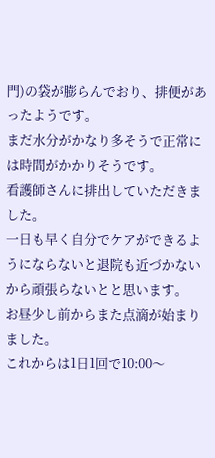門)の袋が膨らんでおり、排便があったようです。
まだ水分がかなり多そうで正常には時間がかかりそうです。
看護師さんに排出していただきました。
一日も早く自分でケアができるようにならないと退院も近づかないから頑張らないとと思います。
お昼少し前からまた点滴が始まりました。
これからは1日1回で10:00〜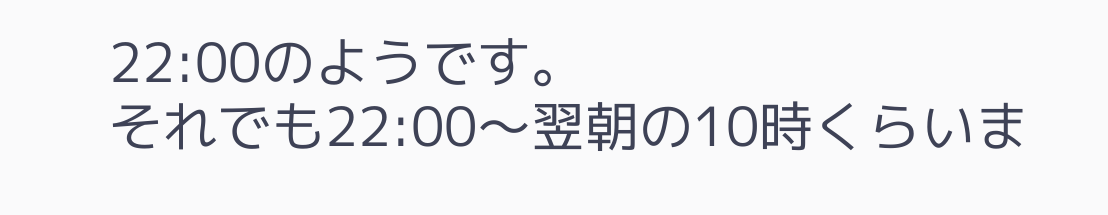22:00のようです。
それでも22:00〜翌朝の10時くらいま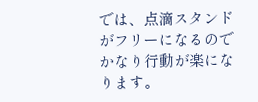では、点滴スタンドがフリーになるのでかなり行動が楽になります。